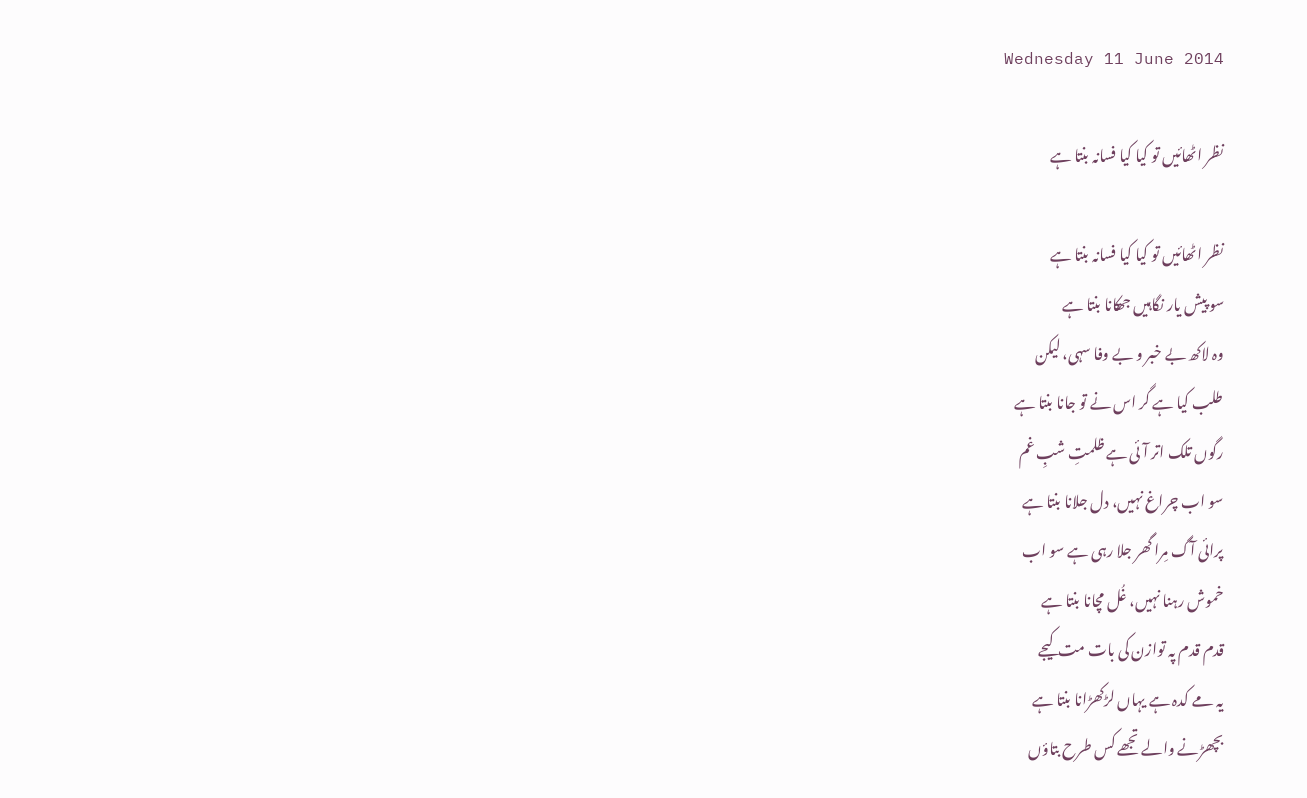Wednesday 11 June 2014

نظر اٹھائیں تو کیا کیا فسانہ بنتا ہے

نظر اٹھائیں تو کیا کیا فسانہ بنتا ہے
سو پیش یار نگاہیں جھکانا بنتا ہے
وہ لاکھ بے خبر و بے وفا سہی، لیکن
طلب کیا ہے گر اس نے تو جانا بنتا ہے
رگوں تلک اتر آئی ہے ظلمتِ شبِ غم
سو اب چراغ نہیں، دل جلانا بنتا ہے
پرائی آگ مِرا گھر جلا رہی ہے سو اب
خموش رہنا نہیں، غُل مچانا بنتا ہے
قدم قدم پہ توازن کی بات مت کیجے
یہ مے کدہ ہے یہاں لڑکھڑانا بنتا ہے
بچھڑنے والے تجھے کس طرح بتاؤں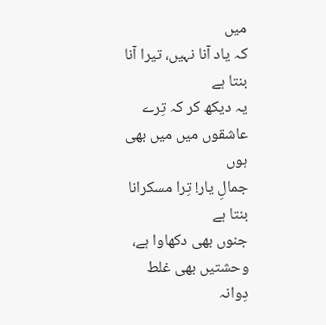میں
کہ یاد آنا نہیں، تیرا آنا بنتا ہے
یہ دیکھ کر کہ تِرے عاشقوں میں میں بھی ہوں
جمالِ یار! تِرا مسکرانا بنتا ہے
جنوں بھی دکھاوا ہے، وحشتیں بھی غلط
دِوانہ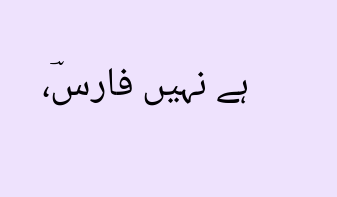ہے نہیں فارسؔ،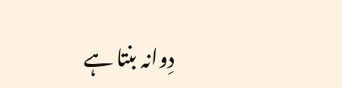دِوانہ بنتا ہے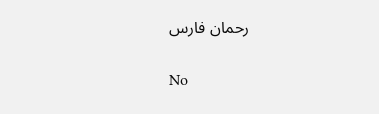رحمان فارس

No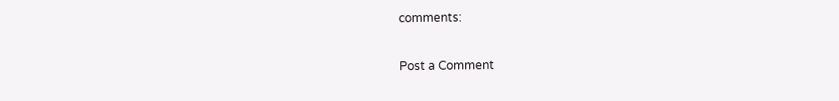comments:

Post a Comment